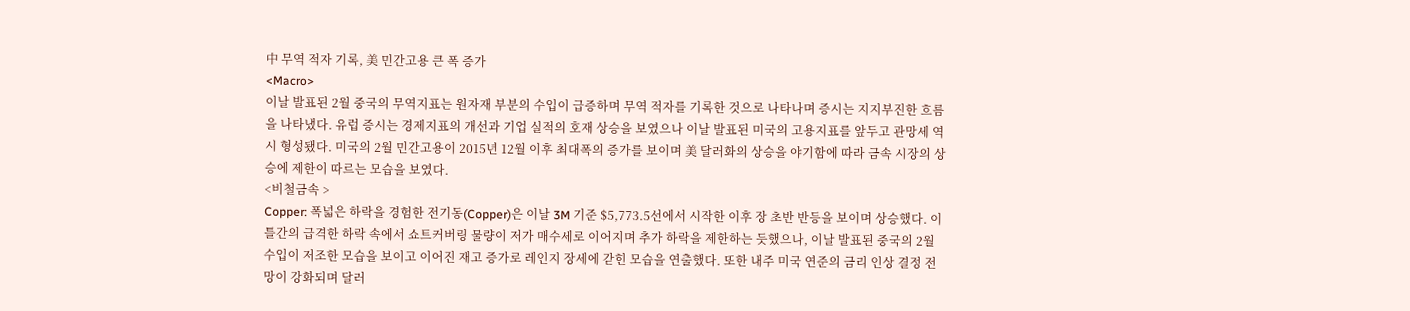中 무역 적자 기록, 美 민간고용 큰 폭 증가
<Macro>
이날 발표된 2월 중국의 무역지표는 원자재 부분의 수입이 급증하며 무역 적자를 기록한 것으로 나타나며 증시는 지지부진한 흐름을 나타냈다. 유럽 증시는 경제지표의 개선과 기업 실적의 호재 상승을 보였으나 이날 발표된 미국의 고용지표를 앞두고 관망세 역시 형성됐다. 미국의 2월 민간고용이 2015년 12월 이후 최대폭의 증가를 보이며 美 달러화의 상승을 야기함에 따라 금속 시장의 상승에 제한이 따르는 모습을 보였다.
<비철금속 >
Copper: 폭넓은 하락을 경험한 전기동(Copper)은 이날 3M 기준 $5,773.5선에서 시작한 이후 장 초반 반등을 보이며 상승했다. 이틀간의 급격한 하락 속에서 쇼트커버링 물량이 저가 매수세로 이어지며 추가 하락을 제한하는 듯했으나, 이날 발표된 중국의 2월 수입이 저조한 모습을 보이고 이어진 재고 증가로 레인지 장세에 갇힌 모습을 연출했다. 또한 내주 미국 연준의 금리 인상 결정 전망이 강화되며 달러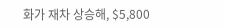화가 재차 상승해, $5,800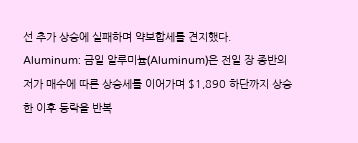선 추가 상승에 실패하며 약보합세를 견지했다.
Aluminum: 금일 알루미늄(Aluminum)은 전일 장 종반의 저가 매수에 따른 상승세를 이어가며 $1,890 하단까지 상승한 이후 등락을 반복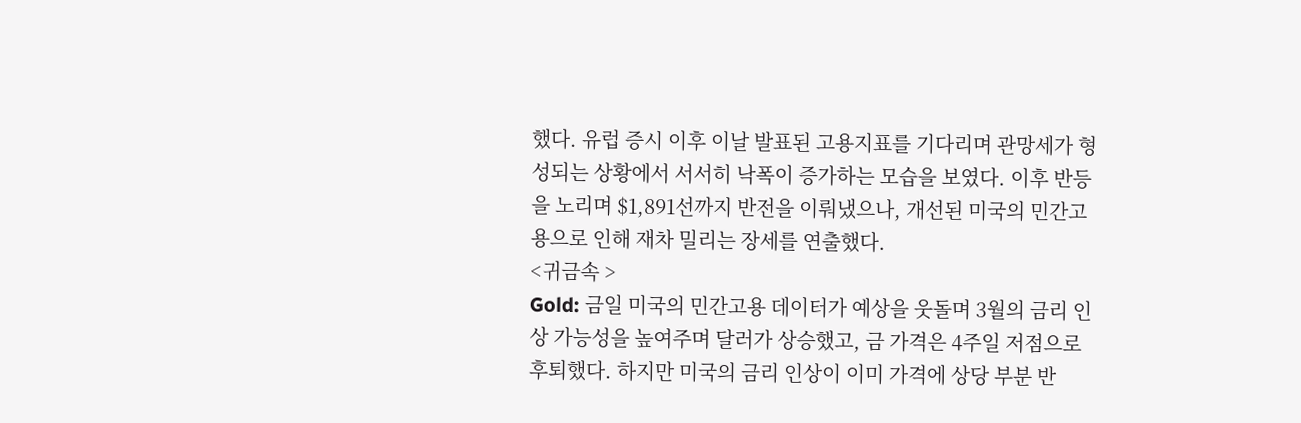했다. 유럽 증시 이후 이날 발표된 고용지표를 기다리며 관망세가 형성되는 상황에서 서서히 낙폭이 증가하는 모습을 보였다. 이후 반등을 노리며 $1,891선까지 반전을 이뤄냈으나, 개선된 미국의 민간고용으로 인해 재차 밀리는 장세를 연출했다.
<귀금속 >
Gold: 금일 미국의 민간고용 데이터가 예상을 웃돌며 3월의 금리 인상 가능성을 높여주며 달러가 상승했고, 금 가격은 4주일 저점으로 후퇴했다. 하지만 미국의 금리 인상이 이미 가격에 상당 부분 반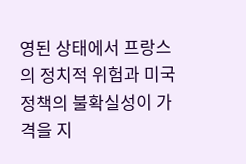영된 상태에서 프랑스의 정치적 위험과 미국 정책의 불확실성이 가격을 지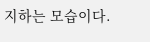지하는 모습이다.